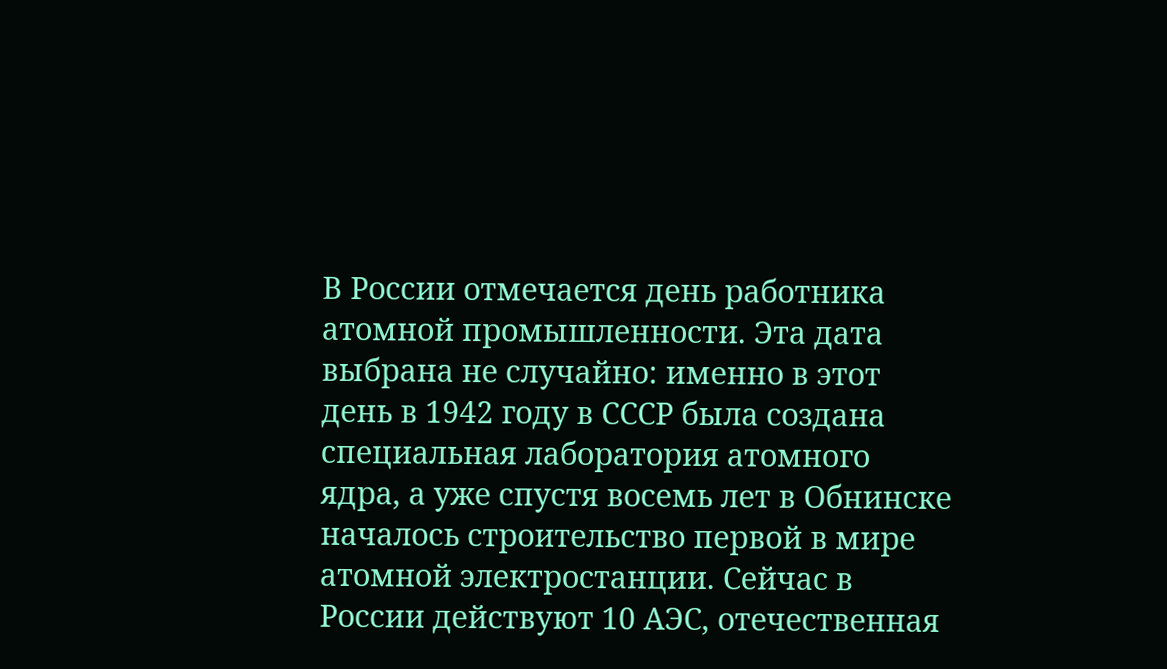В России отмечается день работника атомной промышленности. Эта дата выбрана не случайно: именно в этот день в 1942 году в СССР была создана специальная лаборатория атомного ядра, а уже спустя восемь лет в Обнинске началось строительство первой в мире атомной электростанции. Сейчас в России действуют 10 АЭС, отечественная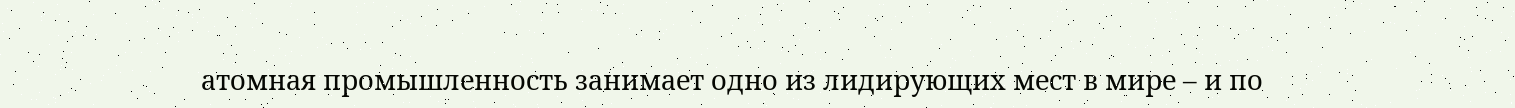атомная промышленность занимает одно из лидирующих мест в мире – и по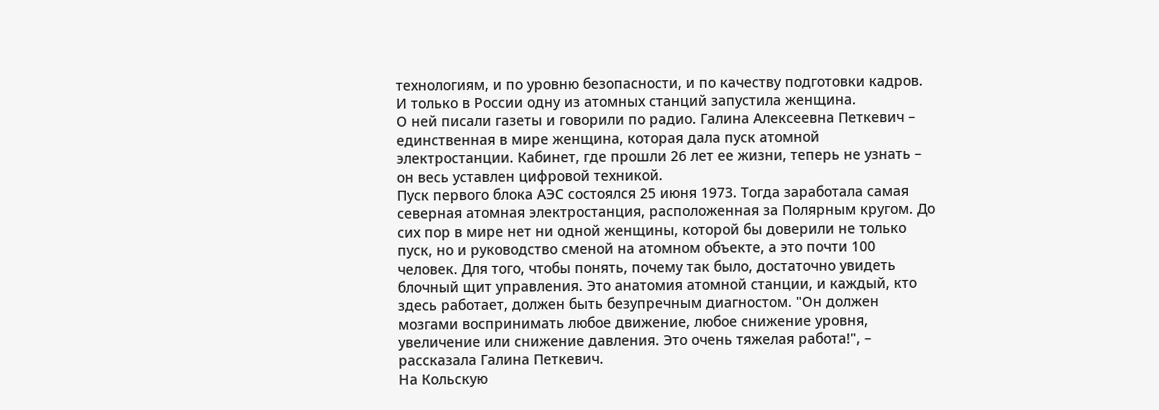технологиям, и по уровню безопасности, и по качеству подготовки кадров. И только в России одну из атомных станций запустила женщина.
О ней писали газеты и говорили по радио. Галина Алексеевна Петкевич – единственная в мире женщина, которая дала пуск атомной электростанции. Кабинет, где прошли 26 лет ее жизни, теперь не узнать – он весь уставлен цифровой техникой.
Пуск первого блока АЭС состоялся 25 июня 1973. Тогда заработала самая северная атомная электростанция, расположенная за Полярным кругом. До сих пор в мире нет ни одной женщины, которой бы доверили не только пуск, но и руководство сменой на атомном объекте, а это почти 100 человек. Для того, чтобы понять, почему так было, достаточно увидеть блочный щит управления. Это анатомия атомной станции, и каждый, кто здесь работает, должен быть безупречным диагностом. "Он должен мозгами воспринимать любое движение, любое снижение уровня, увеличение или снижение давления. Это очень тяжелая работа!", – рассказала Галина Петкевич.
На Кольскую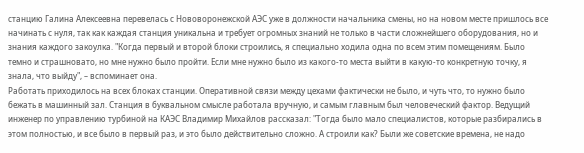станцию Галина Алексеевна перевелась с Нововоронежской АЭС уже в должности начальника смены, но на новом месте пришлось все начинать с нуля, так как каждая станция уникальна и требует огромных знаний не только в части сложнейшего оборудования, но и знания каждого закоулка. "Когда первый и второй блоки строились, я специально ходила одна по всем этим помещениям. Было темно и страшновато, но мне нужно было пройти. Если мне нужно было из какого-то места выйти в какую-то конкретную точку, я знала, что выйду", – вспоминает она.
Работать приходилось на всех блоках станции. Оперативной связи между цехами фактически не было, и чуть что, то нужно было бежать в машинный зал. Станция в буквальном смысле работала вручную, и самым главным был человеческий фактор. Ведущий инженер по управлению турбиной на КАЭС Владимир Михайлов рассказал: "Тогда было мало специалистов, которые разбирались в этом полностью, и все было в первый раз, и это было действительно сложно. А строили как? Были же советские времена, не надо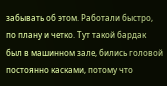забывать об этом. Работали быстро, по плану и четко. Тут такой бардак был в машинном зале, бились головой постоянно касками, потому что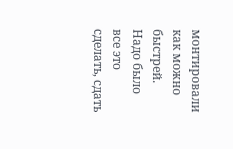монтировали как можно быстрей. Надо было все это сделать, сдать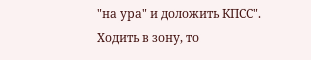"на ура" и доложить КПСС".
Ходить в зону, то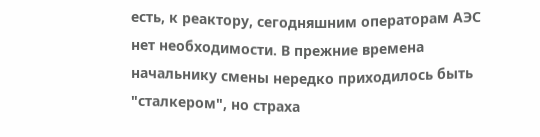есть, к реактору, сегодняшним операторам АЭС нет необходимости. В прежние времена начальнику смены нередко приходилось быть "сталкером", но страха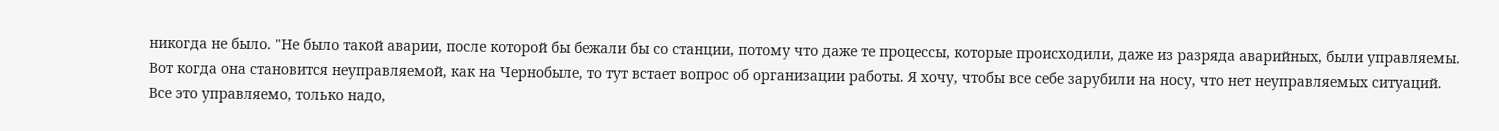никогда не было. "Не было такой аварии, после которой бы бежали бы со станции, потому что даже те процессы, которые происходили, даже из разряда аварийных, были управляемы. Вот когда она становится неуправляемой, как на Чернобыле, то тут встает вопрос об организации работы. Я хочу, чтобы все себе зарубили на носу, что нет неуправляемых ситуаций. Все это управляемо, только надо,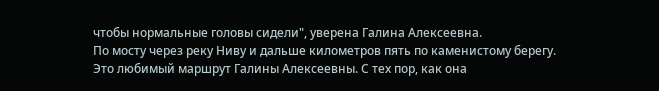чтобы нормальные головы сидели", уверена Галина Алексеевна.
По мосту через реку Ниву и дальше километров пять по каменистому берегу. Это любимый маршрут Галины Алексеевны. С тех пор, как она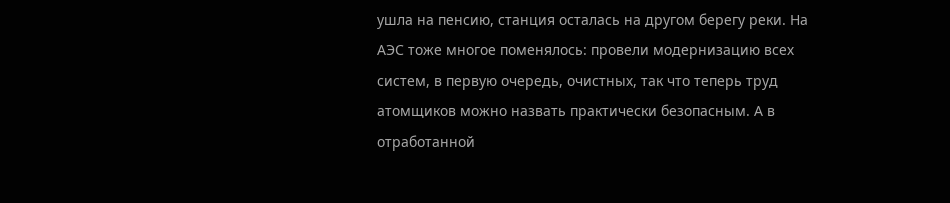ушла на пенсию, станция осталась на другом берегу реки. На АЭС тоже многое поменялось: провели модернизацию всех систем, в первую очередь, очистных, так что теперь труд атомщиков можно назвать практически безопасным. А в отработанной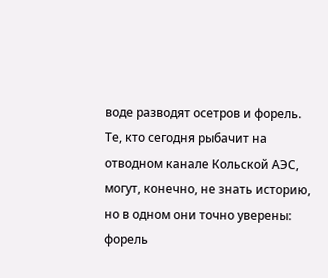воде разводят осетров и форель.
Те, кто сегодня рыбачит на отводном канале Кольской АЭС, могут, конечно, не знать историю, но в одном они точно уверены: форель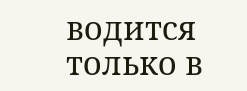водится только в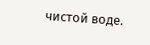чистой воде.